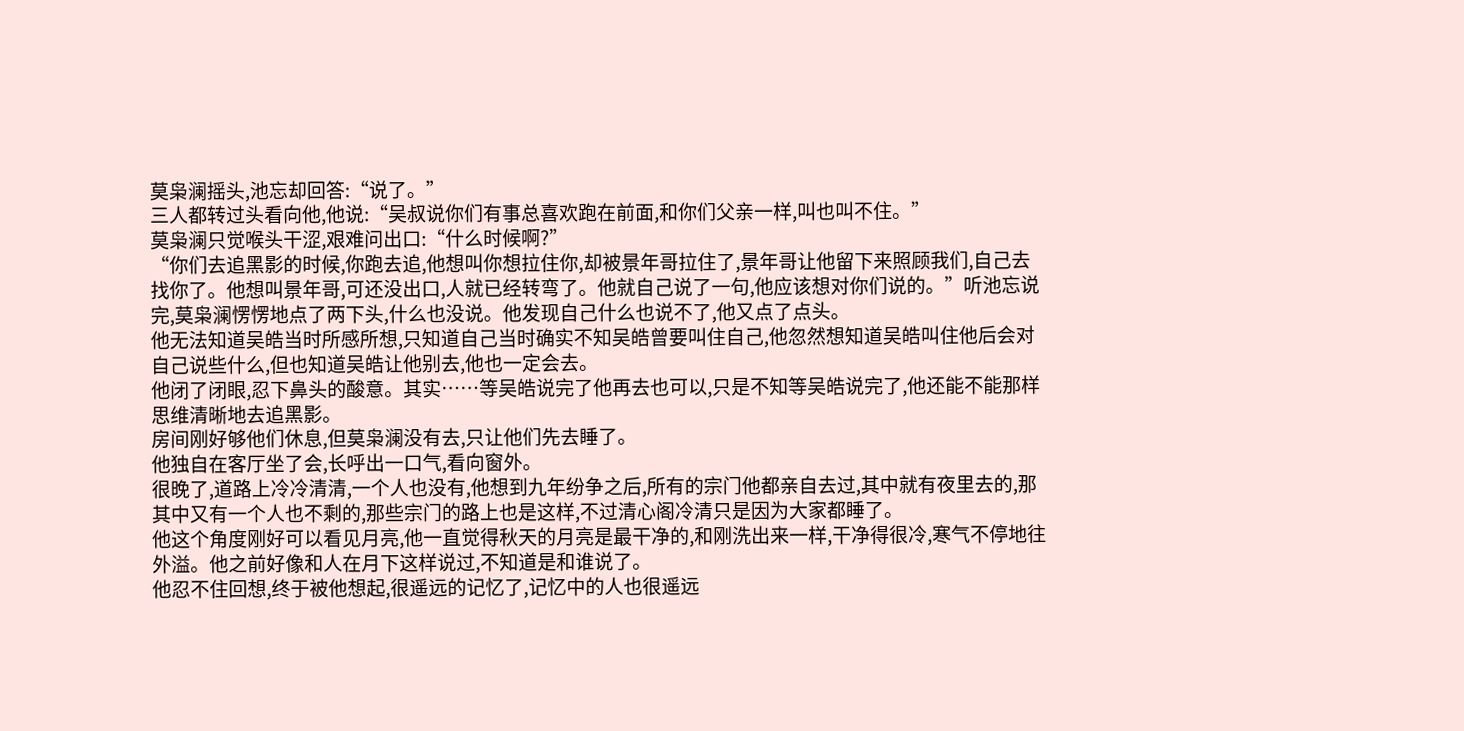莫枭澜摇头,池忘却回答:“说了。”
三人都转过头看向他,他说:“吴叔说你们有事总喜欢跑在前面,和你们父亲一样,叫也叫不住。”
莫枭澜只觉喉头干涩,艰难问出口:“什么时候啊?”
“你们去追黑影的时候,你跑去追,他想叫你想拉住你,却被景年哥拉住了,景年哥让他留下来照顾我们,自己去找你了。他想叫景年哥,可还没出口,人就已经转弯了。他就自己说了一句,他应该想对你们说的。”听池忘说完,莫枭澜愣愣地点了两下头,什么也没说。他发现自己什么也说不了,他又点了点头。
他无法知道吴皓当时所感所想,只知道自己当时确实不知吴皓曾要叫住自己,他忽然想知道吴皓叫住他后会对自己说些什么,但也知道吴皓让他别去,他也一定会去。
他闭了闭眼,忍下鼻头的酸意。其实……等吴皓说完了他再去也可以,只是不知等吴皓说完了,他还能不能那样思维清晰地去追黑影。
房间刚好够他们休息,但莫枭澜没有去,只让他们先去睡了。
他独自在客厅坐了会,长呼出一口气,看向窗外。
很晚了,道路上冷冷清清,一个人也没有,他想到九年纷争之后,所有的宗门他都亲自去过,其中就有夜里去的,那其中又有一个人也不剩的,那些宗门的路上也是这样,不过清心阁冷清只是因为大家都睡了。
他这个角度刚好可以看见月亮,他一直觉得秋天的月亮是最干净的,和刚洗出来一样,干净得很冷,寒气不停地往外溢。他之前好像和人在月下这样说过,不知道是和谁说了。
他忍不住回想,终于被他想起,很遥远的记忆了,记忆中的人也很遥远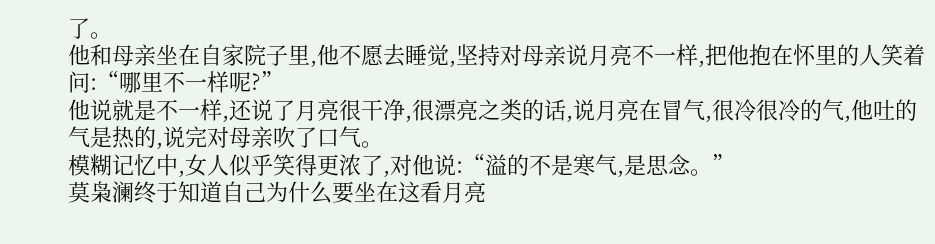了。
他和母亲坐在自家院子里,他不愿去睡觉,坚持对母亲说月亮不一样,把他抱在怀里的人笑着问:“哪里不一样呢?”
他说就是不一样,还说了月亮很干净,很漂亮之类的话,说月亮在冒气,很冷很冷的气,他吐的气是热的,说完对母亲吹了口气。
模糊记忆中,女人似乎笑得更浓了,对他说:“溢的不是寒气,是思念。”
莫枭澜终于知道自己为什么要坐在这看月亮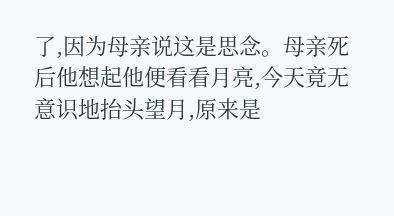了,因为母亲说这是思念。母亲死后他想起他便看看月亮,今天竟无意识地抬头望月,原来是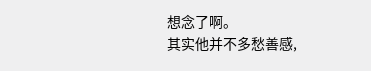想念了啊。
其实他并不多愁善感,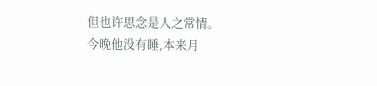但也许思念是人之常情。
今晚他没有睡,本来月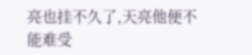亮也挂不久了,天亮他便不能难受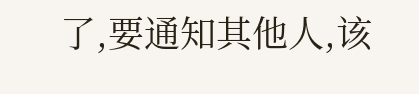了,要通知其他人,该